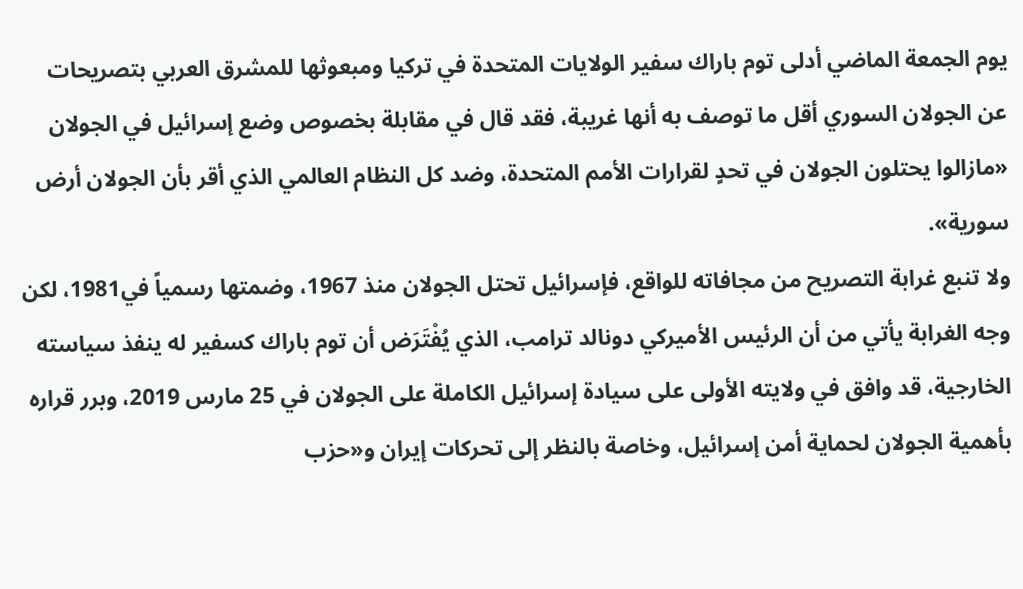يوم الجمعة الماضي أدلى توم باراك سفير الولايات المتحدة في تركيا ومبعوثها للمشرق العربي بتصريحات عن الجولان السوري أقل ما توصف به أنها غريبة، فقد قال في مقابلة بخصوص وضع إسرائيل في الجولان «مازالوا يحتلون الجولان في تحدٍ لقرارات الأمم المتحدة، وضد كل النظام العالمي الذي أقر بأن الجولان أرض سورية».
ولا تنبع غرابة التصريح من مجافاته للواقع، فإسرائيل تحتل الجولان منذ 1967، وضمتها رسمياً في1981، لكن وجه الغرابة يأتي من أن الرئيس الأميركي دونالد ترامب، الذي يُفْتَرَض أن توم باراك كسفير له ينفذ سياسته الخارجية، قد وافق في ولايته الأولى على سيادة إسرائيل الكاملة على الجولان في 25 مارس 2019، وبرر قراره بأهمية الجولان لحماية أمن إسرائيل، وخاصة بالنظر إلى تحركات إيران و«حزب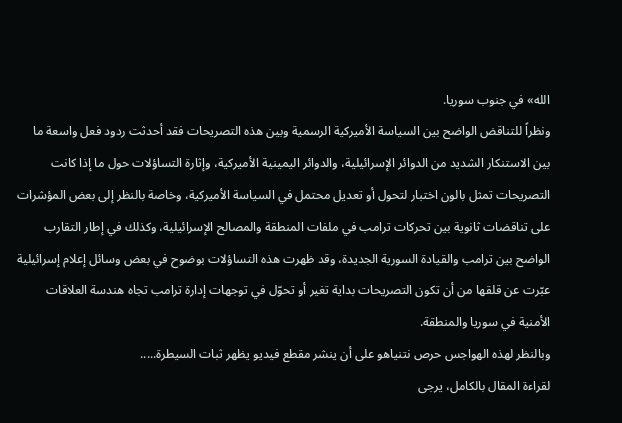الله» في جنوب سوريا.
ونظراً للتناقض الواضح بين السياسة الأميركية الرسمية وبين هذه التصريحات فقد أحدثت ردود فعل واسعة ما بين الاستنكار الشديد من الدوائر الإسرائيلية، والدوائر اليمينية الأميركية، وإثارة التساؤلات حول ما إذا كانت التصريحات تمثل بالون اختبار لتحول أو تعديل محتمل في السياسة الأميركية، وخاصة بالنظر إلى بعض المؤشرات على تناقضات ثانوية بين تحركات ترامب في ملفات المنطقة والمصالح الإسرائيلية، وكذلك في إطار التقارب الواضح بين ترامب والقيادة السورية الجديدة، وقد ظهرت هذه التساؤلات بوضوح في بعض وسائل إعلام إسرائيلية عبّرت عن قلقها من أن تكون التصريحات بداية تغير أو تحوّل في توجهات إدارة ترامب تجاه هندسة العلاقات الأمنية في سوريا والمنطقة.
وبالنظر لهذه الهواجس حرص نتنياهو على أن ينشر مقطع فيديو يظهر ثبات السيطرة.....
لقراءة المقال بالكامل، يرجى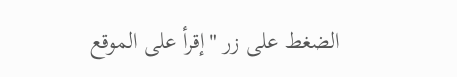الضغط على زر "إقرأ على الموقع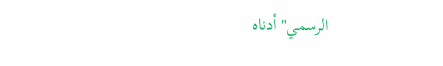الرسمي" أدناه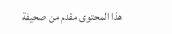هذا المحتوى مقدم من صحيفة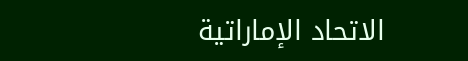الاتحاد الإماراتية